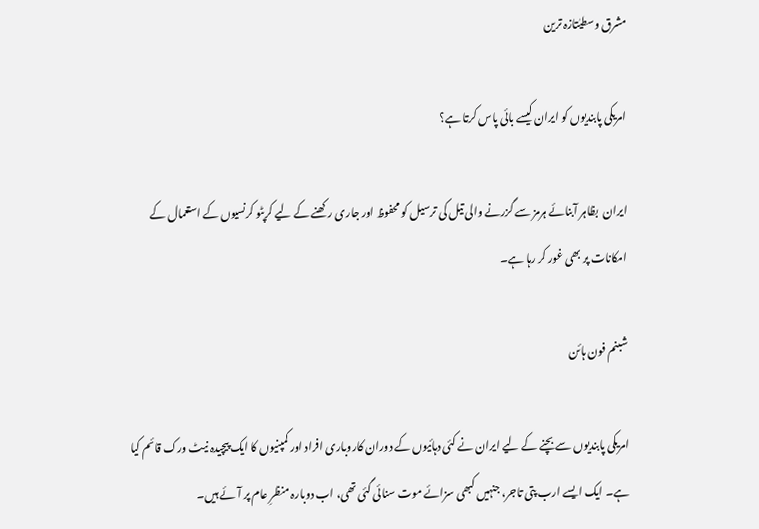مشرق وسطیٰتازہ ترین

امریکی پابندیوں کو ایران کیسے بائی پاس کرتا ہے؟

ایران  بظاہر آبنائے ہرمز سے گزرنے والی تیل کی ترسیل کو محفوظ اور جاری رکھنے کے لیے کرپٹو کرنسیوں کے استعمال کے امکانات پر بھی غور کر رہا ہے۔

شبنم فون ہائن

امریکی پابندیوں سے بچنے کے لیے ایران نے کئی دہائیوں کے دوران کاروباری افراد اور کمپنیوں کا ایک پیچیدہ نیٹ ورک قائم کیا ہے۔ ایک ایسے ارب پتی تاجر، جنہیں کبھی سزائے موت سنائی گئی تھی، اب دوبارہ منظرِ عام پر آئے ہیں۔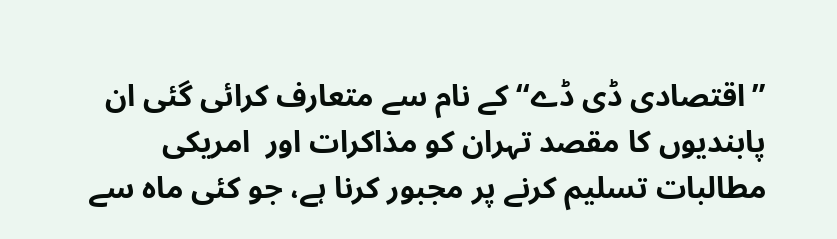”اقتصادی ڈی ڈے‘‘ کے نام سے متعارف کرائی گئی ان پابندیوں کا مقصد تہران کو مذاکرات اور  امریکی  مطالبات تسلیم کرنے پر مجبور کرنا ہے، جو کئی ماہ سے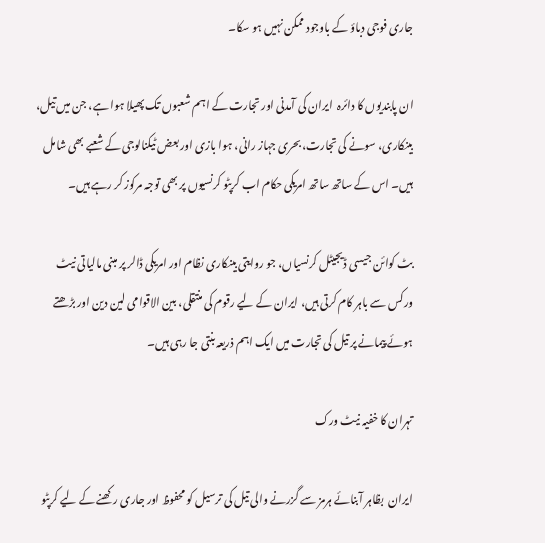جاری فوجی دباؤ کے باوجود ممکن نہیں ہو سکا۔

ان پابندیوں کا دائرہ  ایران کی آمدنی اور تجارت کے اہم شعبوں تک پھیلا ہوا ہے، جن میں تیل، بینکاری، سونے کی تجارت، بحری جہاز رانی، ہوا بازی اور بعض ٹیکنالوجی کے شعبے بھی شامل ہیں۔ اس کے ساتھ ساتھ امریکی حکام اب کرپٹو کرنسیوں پر بھی توجہ مرکوز کر رہے ہیں۔

بٹ کوائن جیسی ڈیجیٹل کرنسیاں، جو روایتی بینکاری نظام اور امریکی ڈالر پر مبنی مالیاتی نیٹ ورکس سے باہر کام کرتی ہیں، ایران کے لیے رقوم کی منتقلی، بین الاقوامی لین دین اور بڑھتے ہوئے پیمانے پر تیل کی تجارت میں ایک اہم ذریعہ بنتی جا رہی ہیں۔

تہران کا خفیہ نیٹ ورک

ایران  بظاہر آبنائے ہرمز سے گزرنے والی تیل کی ترسیل کو محفوظ اور جاری رکھنے کے لیے کرپٹو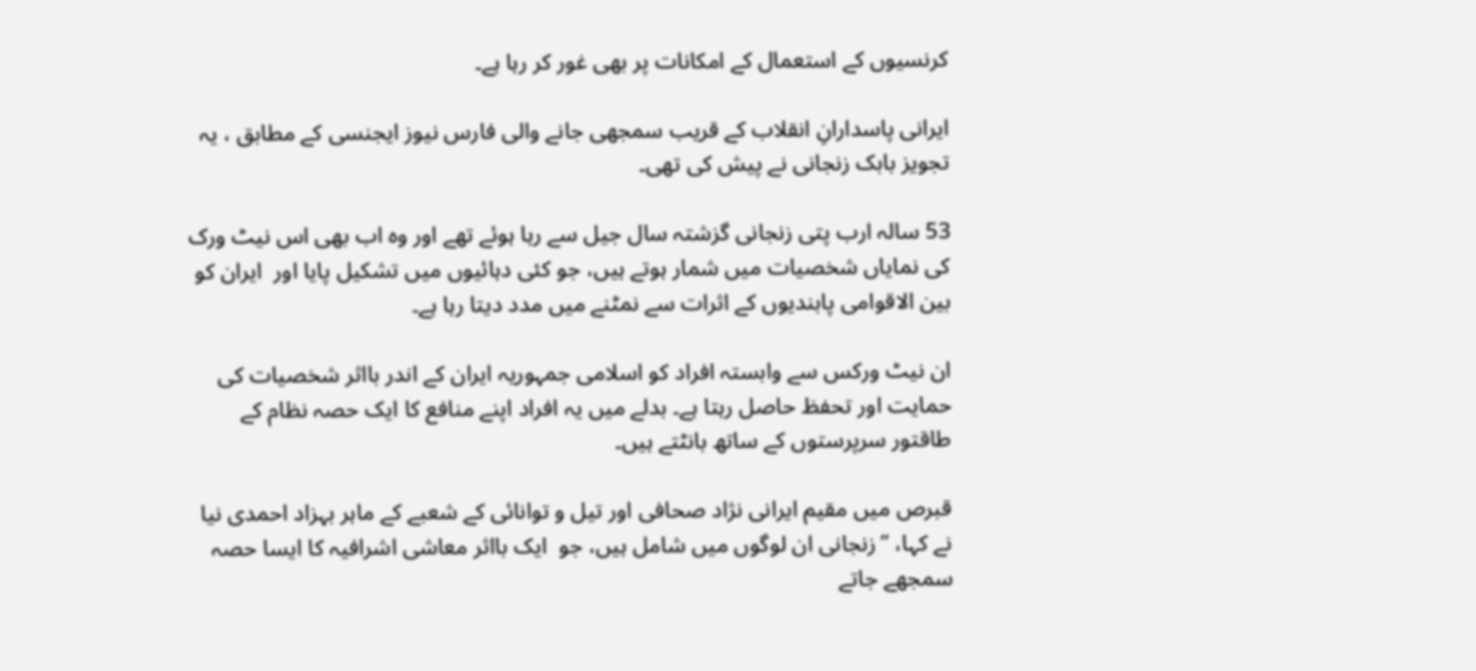کرنسیوں کے استعمال کے امکانات پر بھی غور کر رہا ہے۔

ایرانی پاسدارانِ انقلاب کے قریب سمجھی جانے والی فارس نیوز ایجنسی کے مطابق ، یہ تجویز بابک زنجانی نے پیش کی تھی۔

53 سالہ ارب پتی زنجانی گزشتہ سال جیل سے رہا ہوئے تھے اور وہ اب بھی اس نیٹ ورک کی نمایاں شخصیات میں شمار ہوتے ہیں، جو کئی دہائیوں میں تشکیل پایا اور  ایران کو بین الاقوامی پابندیوں کے اثرات سے نمٹنے میں مدد دیتا رہا ہے۔

ان نیٹ ورکس سے وابستہ افراد کو اسلامی جمہوریہ ایران کے اندر بااثر شخصیات کی حمایت اور تحفظ حاصل رہتا ہے۔ بدلے میں یہ افراد اپنے منافع کا ایک حصہ نظام کے طاقتور سرپرستوں کے ساتھ بانٹتے ہیں۔

قبرص میں مقیم ایرانی نژاد صحافی اور تیل و توانائی کے شعبے کے ماہر بہزاد احمدی نیا نے کہا، ”زنجانی ان لوگوں میں شامل ہیں، جو  ایک بااثر معاشی اشرافیہ کا ایسا حصہ سمجھے جاتے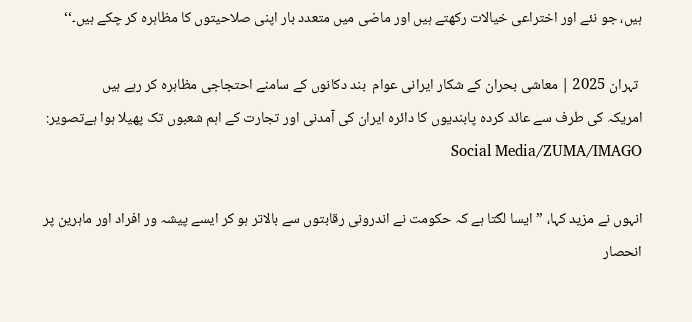ہیں، جو نئے اور اختراعی خیالات رکھتے ہیں اور ماضی میں متعدد بار اپنی صلاحیتوں کا مظاہرہ کر چکے ہیں۔‘‘

 تہران 2025 | معاشی بحران کے شکار ایرانی عوام  بند دکانوں کے سامنے احتجاجی مظاہرہ کر رہے ہیں
امریکہ کی طرف سے عائد کردہ پابندیوں کا دائرہ ایران کی آمدنی اور تجارت کے اہم شعبوں تک پھیلا ہوا ہےتصویر: Social Media/ZUMA/IMAGO

انہوں نے مزید کہا، ”ایسا لگتا ہے کہ حکومت نے اندرونی رقابتوں سے بالاتر ہو کر ایسے پیشہ ور افراد اور ماہرین پر انحصار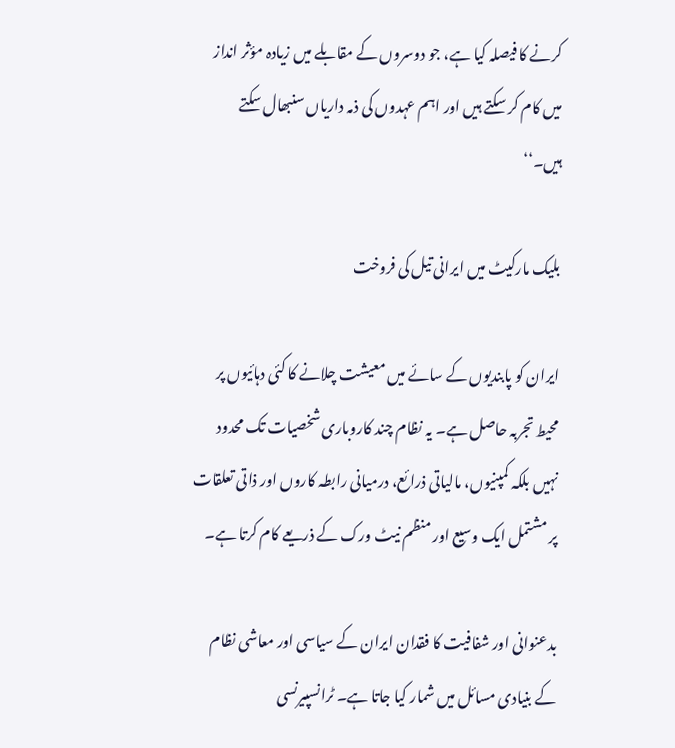کرنے کا فیصلہ کیا ہے، جو دوسروں کے مقابلے میں زیادہ مؤثر انداز میں کام کر سکتے ہیں اور اہم عہدوں کی ذمہ داریاں سنبھال سکتے ہیں۔‘‘

بلیک مارکیٹ میں ایرانی تیل کی فروخت

ایران کو پابندیوں کے سائے میں معیشت چلانے کا کئی دہائیوں پر محیط تجربہ حاصل ہے۔ یہ نظام چند کاروباری شخصیات تک محدود نہیں بلکہ کمپنیوں، مالیاتی ذرائع، درمیانی رابطہ کاروں اور ذاتی تعلقات پر مشتمل ایک وسیع اور منظم نیٹ ورک کے ذریعے کام کرتا ہے۔

بدعنوانی اور شفافیت کا فقدان ایران کے سیاسی اور معاشی نظام کے بنیادی مسائل میں شمار کیا جاتا ہے۔ ٹرانسپیرنسی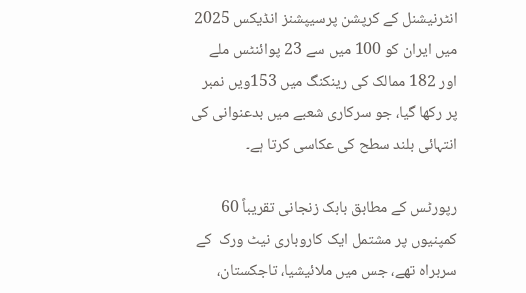انٹرنیشنل کے کرپشن پرسیپشنز انڈیکس 2025 میں ایران کو 100 میں سے 23 پوائنٹس ملے اور 182 ممالک کی رینکنگ میں 153ویں نمبر پر رکھا گیا، جو سرکاری شعبے میں بدعنوانی کی انتہائی بلند سطح کی عکاسی کرتا ہے۔

رپورٹس کے مطابق بابک زنجانی تقریباً 60 کمپنیوں پر مشتمل ایک کاروباری نیٹ ورک  کے سربراہ تھے، جس میں ملائیشیا، تاجکستان،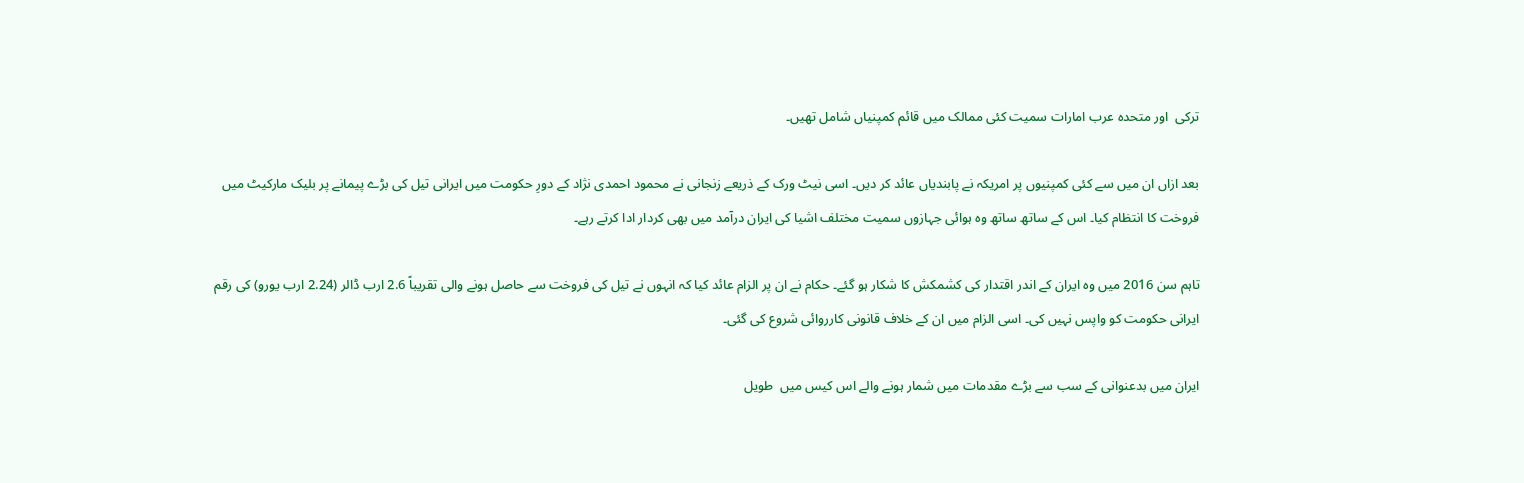ترکی  اور متحدہ عرب امارات سمیت کئی ممالک میں قائم کمپنیاں شامل تھیں۔

بعد ازاں ان میں سے کئی کمپنیوں پر امریکہ نے پابندیاں عائد کر دیں۔ اسی نیٹ ورک کے ذریعے زنجانی نے محمود احمدی نژاد کے دورِ حکومت میں ایرانی تیل کی بڑے پیمانے پر بلیک مارکیٹ میں فروخت کا انتظام کیا۔ اس کے ساتھ ساتھ وہ ہوائی جہازوں سمیت مختلف اشیا کی ایران درآمد میں بھی کردار ادا کرتے رہے۔

تاہم سن 2016 میں وہ ایران کے اندر اقتدار کی کشمکش کا شکار ہو گئے۔ حکام نے ان پر الزام عائد کیا کہ انہوں نے تیل کی فروخت سے حاصل ہونے والی تقریباً 2.6 ارب ڈالر (2.24 ارب یورو) کی رقم ایرانی حکومت کو واپس نہیں کی۔ اسی الزام میں ان کے خلاف قانونی کارروائی شروع کی گئی۔

ایران میں بدعنوانی کے سب سے بڑے مقدمات میں شمار ہونے والے اس کیس میں  طویل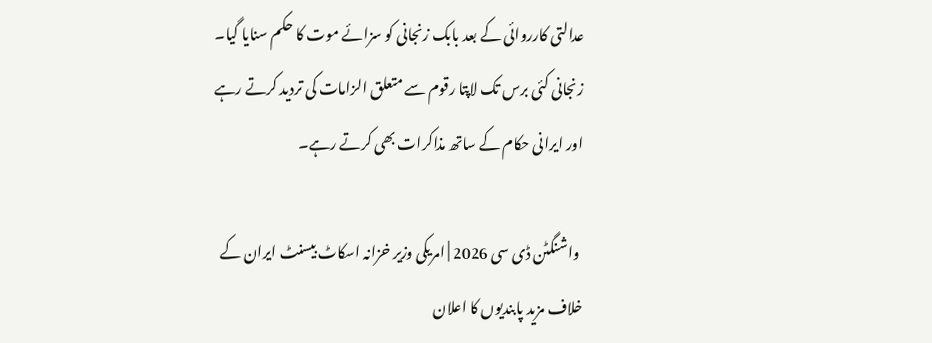عدالتی کارروائی کے بعد بابک زنجانی کو سزائے موت کا حکم سنایا گیا۔ زنجانی کئی برس تک لاپتا رقوم سے متعلق الزامات کی تردید کرتے رہے اور ایرانی حکام کے ساتھ مذاکرات بھی کرتے رہے۔

 واشنگٹن ڈی سی 2026 | امریکی وزیر خزانہ اسکاٹ بیسنٹ ایران کے خلاف مزید پابندیوں کا اعلان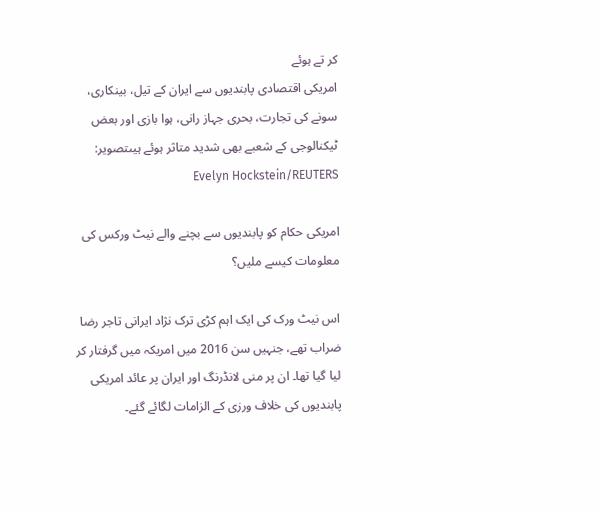کر تے ہوئے
امریکی اقتصادی پابندیوں سے ایران کے تیل، بینکاری، سونے کی تجارت، بحری جہاز رانی، ہوا بازی اور بعض ٹیکنالوجی کے شعبے بھی شدید متاثر ہوئے ہیںتصویر: Evelyn Hockstein/REUTERS

امریکی حکام کو پابندیوں سے بچنے والے نیٹ ورکس کی معلومات کیسے ملیں؟

اس نیٹ ورک کی ایک اہم کڑی ترک نژاد ایرانی تاجر رضا ضراب تھے، جنہیں سن 2016 میں امریکہ میں گرفتار کر لیا گیا تھا۔ ان پر منی لانڈرنگ اور ایران پر عائد امریکی پابندیوں کی خلاف ورزی کے الزامات لگائے گئے۔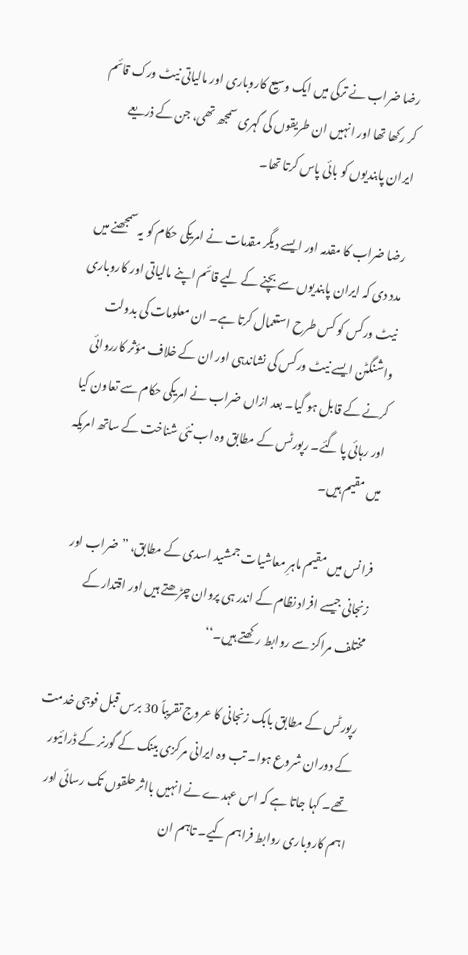رضا ضراب نے ترکی میں ایک وسیع کاروباری اور مالیاتی نیٹ ورک قائم کر رکھا تھا اور انہیں ان طریقوں کی گہری سمجھ تھی، جن کے ذریعے ایران پابندیوں کو بائی پاس کرتا تھا۔

رضا ضراب کا مقدمہ اور ایسے دیگر مقدمات نے امریکی حکام کو یہ سمجھنے میں مدد دی کہ ایران پابندیوں سے بچنے کے لیے قائم اپنے مالیاتی اور کاروباری نیٹ ورکس کو کس طرح استعمال کرتا ہے۔ ان معلومات کی بدولت واشنگٹن ایسے نیٹ ورکس کی نشاندہی اور ان کے خلاف مؤثر کارروائی کرنے کے قابل ہو گیا۔ بعد ازاں ضراب نے امریکی حکام سے تعاون کیا اور رہائی پا گئے۔ رپورٹس کے مطابق وہ اب نئی شناخت کے ساتھ امریکہ میں مقیم ہیں۔

فرانس میں مقیم ماہرِ معاشیات جمشید اسدی کے مطابق، ”ضراب اور زنجانی جیسے افراد نظام کے اندر ہی پروان چڑھتے ہیں اور اقتدار کے مختلف مراکز سے روابط رکھتے ہیں۔‘‘

رپورٹس کے مطابق بابک زنجانی کا عروج تقریباً 30 برس قبل فوجی خدمت کے دوران شروع ہوا۔ تب وہ ایرانی مرکزی بینک کے گورنر کے ڈرائیور تھے۔ کہا جاتا ہے کہ اس عہدے نے انہیں بااثر حلقوں تک رسائی اور اہم کاروباری روابط فراہم کیے۔ تاہم ان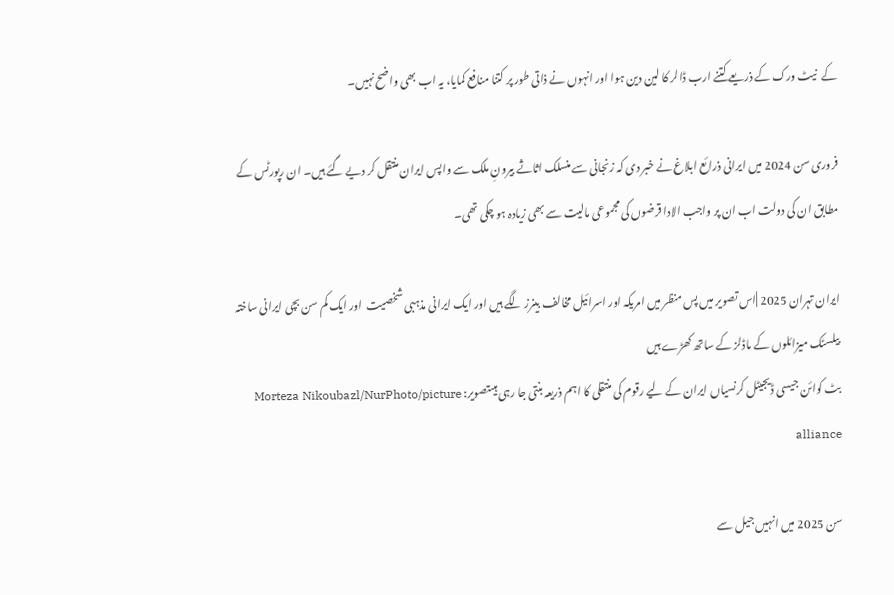کے  نیٹ ورک کے ذریعے کتنے ارب ڈالر کا لین دین ہوا اور انہوں نے ذاتی طور پر کتنا منافع کمایا، یہ اب بھی واضح نہیں۔

فروری سن 2024 میں ایرانی ذرائع ابلاغ نے خبر دی کہ زنجانی سے منسلک اثاثے بیرونِ ملک سے واپس ایران منتقل کر دیے گئے ہیں۔ ان رپورٹس کے مطابق ان کی دولت اب ان پر واجب الادا قرضوں کی مجموعی مالیت سے بھی زیادہ ہو چکی تھی۔

ایران تہران 2025 |اس تصویر میں پس منظر میں امریکہ اور اسرائیل مخالف بینرز لگے ہیں اور ایک ایرانی مذہبی شخصیت  اور ایک کم سن بچی ایرانی ساختہ بیلسٹک میزائلوں کے ماڈلز کے ساتھ کھڑے ہیں
بٹ کوائن جیسی ڈیجیٹل کرنسیاں ایران کے لیے رقوم کی منتقلی کا اہم ذریعہ بنتی جا رہی ہیںتصویر: Morteza Nikoubazl/NurPhoto/picture alliance

سن 2025 میں انہیں جیل سے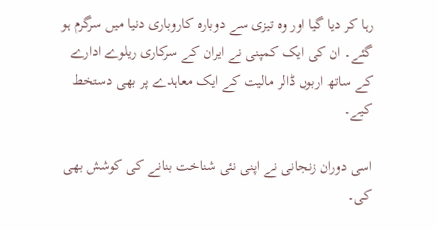رہا کر دیا گیا اور وہ تیزی سے دوبارہ کاروباری دنیا میں سرگرم ہو گئے۔ ان کی ایک کمپنی نے ایران کے سرکاری ریلوے ادارے کے ساتھ اربوں ڈالر مالیت کے ایک معاہدے پر بھی دستخط کیے۔

اسی دوران زنجانی نے اپنی نئی شناخت بنانے کی کوشش بھی کی۔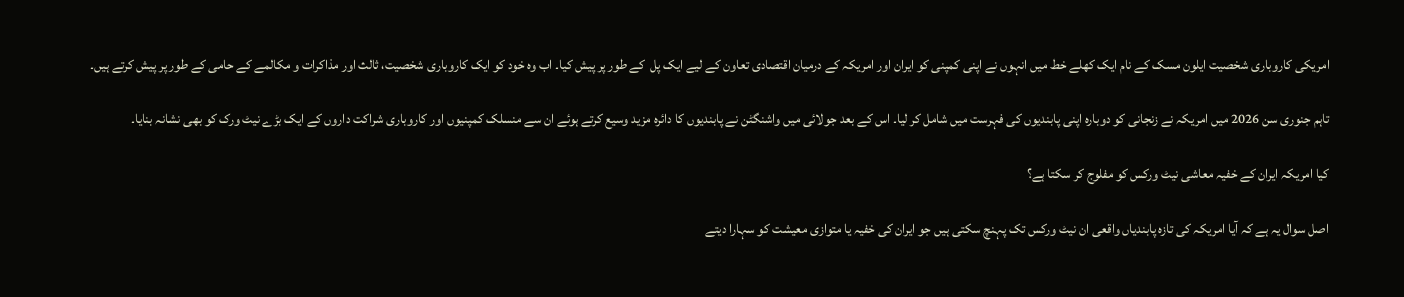امریکی کاروباری شخصیت ایلون مسک کے نام ایک کھلے خط میں انہوں نے اپنی کمپنی کو ایران اور امریکہ کے درمیان اقتصادی تعاون کے لیے ایک پل  کے طور پر پیش کیا۔ اب وہ خود کو ایک کاروباری شخصیت، ثالث اور مذاکرات و مکالمے کے حامی کے طور پر پیش کرتے ہیں۔

تاہم جنوری سن 2026 میں امریکہ نے زنجانی کو دوبارہ اپنی پابندیوں کی فہرست میں شامل کر لیا۔ اس کے بعد جولائی میں واشنگٹن نے پابندیوں کا دائرہ مزید وسیع کرتے ہوئے ان سے منسلک کمپنیوں اور کاروباری شراکت داروں کے ایک بڑے نیٹ ورک کو بھی نشانہ بنایا۔

کیا امریکہ ایران کے خفیہ معاشی نیٹ ورکس کو مفلوج کر سکتا ہے؟

اصل سوال یہ ہے کہ آیا امریکہ کی تازہ پابندیاں واقعی ان نیٹ ورکس تک پہنچ سکتی ہیں جو ایران کی خفیہ یا متوازی معیشت کو سہارا دیتے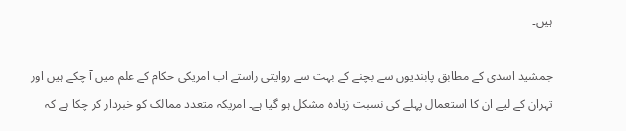ہیں۔

جمشید اسدی کے مطابق پابندیوں سے بچنے کے بہت سے روایتی راستے اب امریکی حکام کے علم میں آ چکے ہیں اور تہران کے لیے ان کا استعمال پہلے کی نسبت زیادہ مشکل ہو گیا ہے۔ امریکہ متعدد ممالک کو خبردار کر چکا ہے کہ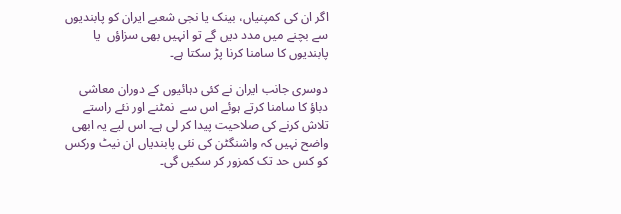اگر ان کی کمپنیاں، بینک یا نجی شعبے ایران کو پابندیوں سے بچنے میں مدد دیں گے تو انہیں بھی سزاؤں  یا پابندیوں کا سامنا کرنا پڑ سکتا ہے۔

دوسری جانب ایران نے کئی دہائیوں کے دوران معاشی دباؤ کا سامنا کرتے ہوئے اس سے  نمٹنے اور نئے راستے تلاش کرنے کی صلاحیت پیدا کر لی ہے۔ اس لیے یہ ابھی واضح نہیں کہ واشنگٹن کی نئی پابندیاں ان نیٹ ورکس کو کس حد تک کمزور کر سکیں گی۔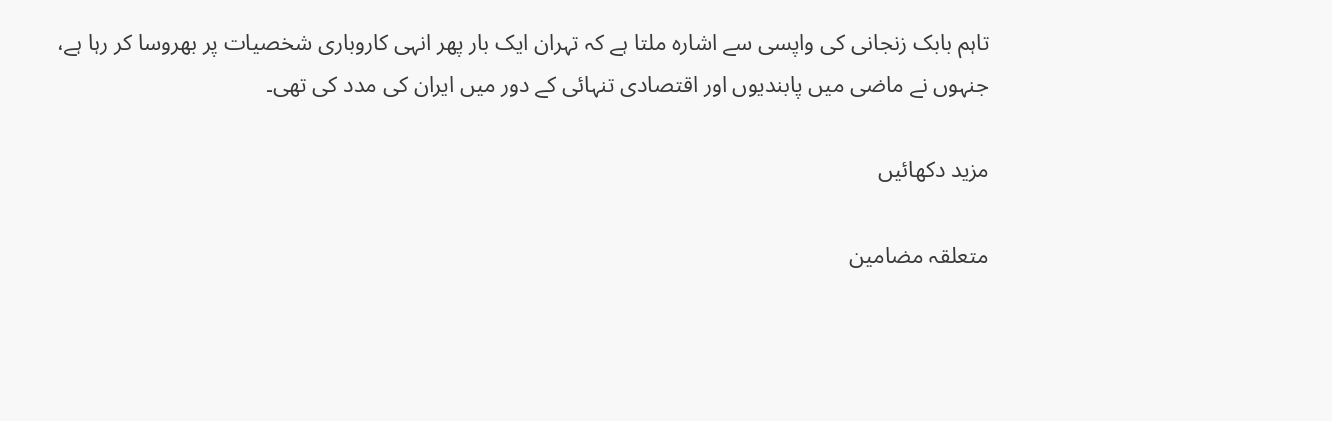تاہم بابک زنجانی کی واپسی سے اشارہ ملتا ہے کہ تہران ایک بار پھر انہی کاروباری شخصیات پر بھروسا کر رہا ہے، جنہوں نے ماضی میں پابندیوں اور اقتصادی تنہائی کے دور میں ایران کی مدد کی تھی۔

مزید دکھائیں

متعلقہ مضامین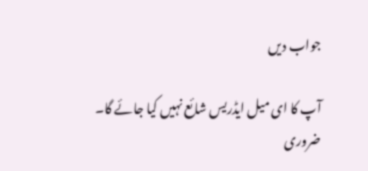جواب دیں

آپ کا ای میل ایڈریس شائع نہیں کیا جائے گا۔ ضروری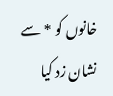خانوں کو * سے نشان زد کیا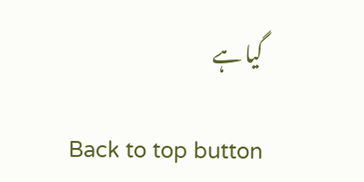گیا ہے

Back to top button